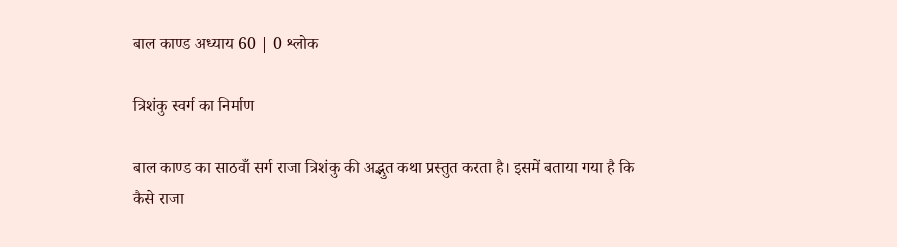बाल काण्ड अध्याय 60 | 0 श्लोक

त्रिशंकु स्वर्ग का निर्माण

बाल काण्ड का साठवाँ सर्ग राजा त्रिशंकु की अद्भुत कथा प्रस्तुत करता है। इसमें बताया गया है कि कैसे राजा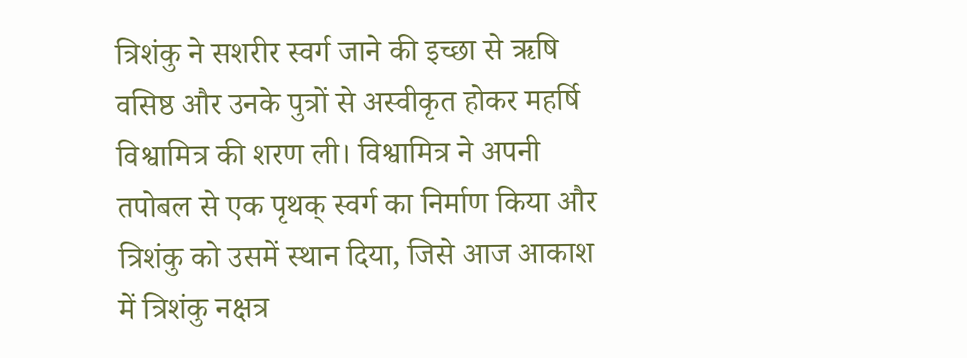त्रिशंकु ने सशरीर स्वर्ग जाने की इच्छा से ऋषि वसिष्ठ और उनके पुत्रों से अस्वीकृत होकर महर्षि विश्वामित्र की शरण ली। विश्वामित्र ने अपनी तपोबल से एक पृथक् स्वर्ग का निर्माण किया और त्रिशंकु को उसमें स्थान दिया, जिसे आज आकाश में त्रिशंकु नक्षत्र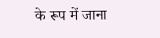के रूप में जाना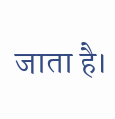जाता है।